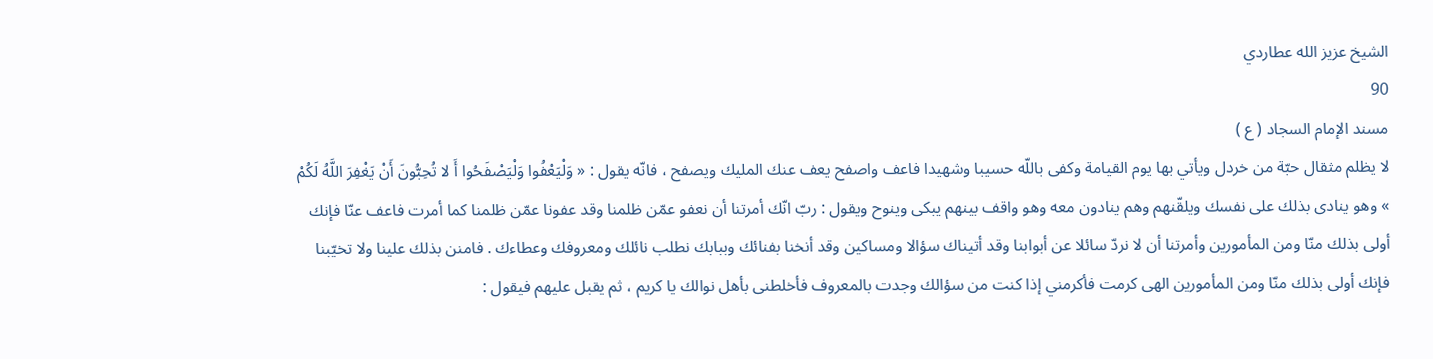الشيخ عزيز الله عطاردي
90
مسند الإمام السجاد ( ع )
لا يظلم مثقال حبّة من خردل ويأتي بها يوم القيامة وكفى باللّه حسيبا وشهيدا فاعف واصفح يعف عنك المليك ويصفح ، فانّه يقول : « وَلْيَعْفُوا وَلْيَصْفَحُوا أَ لا تُحِبُّونَ أَنْ يَغْفِرَ اللَّهُ لَكُمْ » وهو ينادى بذلك على نفسك ويلقّنهم وهم ينادون معه وهو واقف بينهم يبكى وينوح ويقول : ربّ انّك أمرتنا أن نعفو عمّن ظلمنا وقد عفونا عمّن ظلمنا كما أمرت فاعف عنّا فإنك أولى بذلك منّا ومن المأمورين وأمرتنا أن لا نردّ سائلا عن أبوابنا وقد أتيناك سؤالا ومساكين وقد أنخنا بفنائك وببابك نطلب نائلك ومعروفك وعطاءك . فامنن بذلك علينا ولا تخيّبنا فإنك أولى بذلك منّا ومن المأمورين الهى كرمت فأكرمني إذا كنت من سؤالك وجدت بالمعروف فأخلطنى بأهل نوالك يا كريم ، ثم يقبل عليهم فيقول :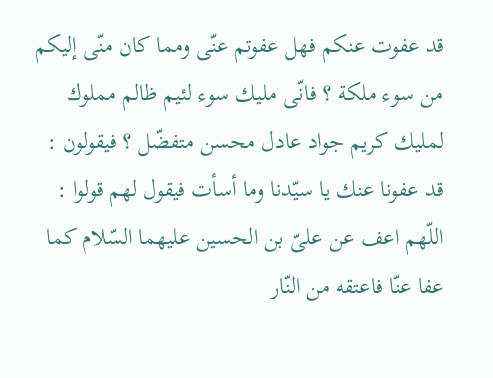قد عفوت عنكم فهل عفوتم عنّى ومما كان منّى إليكم من سوء ملكة ؟ فانّى مليك سوء لئيم ظالم مملوك لمليك كريم جواد عادل محسن متفضّل ؟ فيقولون : قد عفونا عنك يا سيّدنا وما أسأت فيقول لهم قولوا : اللّهم اعف عن علىّ بن الحسين عليهما السّلام كما عفا عنّا فاعتقه من النّار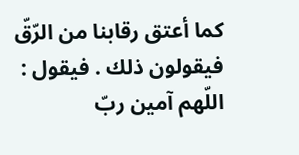كما أعتق رقابنا من الرّقّ فيقولون ذلك . فيقول : اللّهم آمين ربّ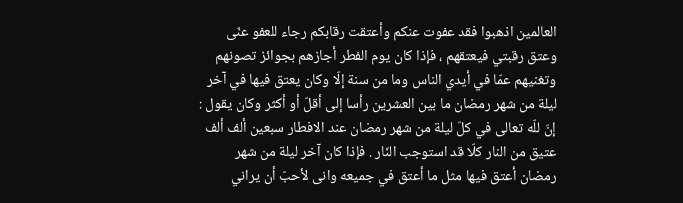العالمين اذهبوا فقد عفوت عنكم وأعتقت رقابكم رجاء للعفو عنّى وعتق رقبتي فيعتقهم ، فإذا كان يوم الفطر أجازهم بجوائز تصونهم وتغنيهم عمّا في أيدي الناس وما من سنة إلّا وكان يعتق فيها في آخر ليلة من شهر رمضان ما بين العشرين رأسا إلى أقلّ أو أكثر وكان يقول : إنّ للّه تعالى في كلّ ليلة من شهر رمضان عند الافطار سبعين ألف ألف عتيق من النار كلّا قد استوجب النّار . فإذا كان آخر ليلة من شهر رمضان أعتق فيها مثل ما أعتق في جميعه وانى لأحبّ أن يراني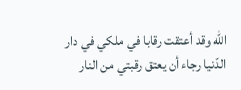اللّه وقد أعتقت رقابا في ملكي في دار الدّنيا رجاء أن يعتق رقبتي من النار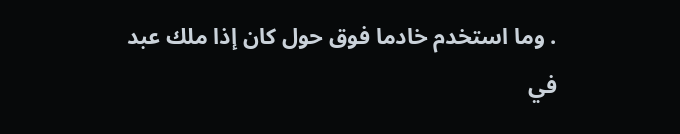. وما استخدم خادما فوق حول كان إذا ملك عبد في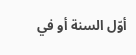أوّل السنة أو في